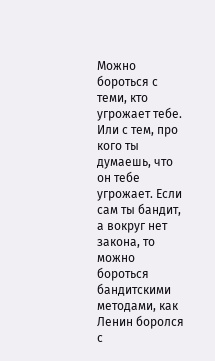Можно бороться с теми, кто угрожает тебе. Или с тем, про кого ты думаешь, что он тебе угрожает. Если сам ты бандит, а вокруг нет закона, то можно бороться бандитскими методами, как Ленин боролся с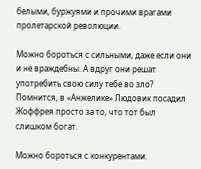белыми, буржуями и прочими врагами пролетарской революции.

Можно бороться с сильными, даже если они и не враждебны. А вдруг они решат употребить свою силу тебе во зло? Помнится, в «Анжелике» Людовик посадил Жоффрея просто за то, что тот был слишком богат.

Можно бороться с конкурентами.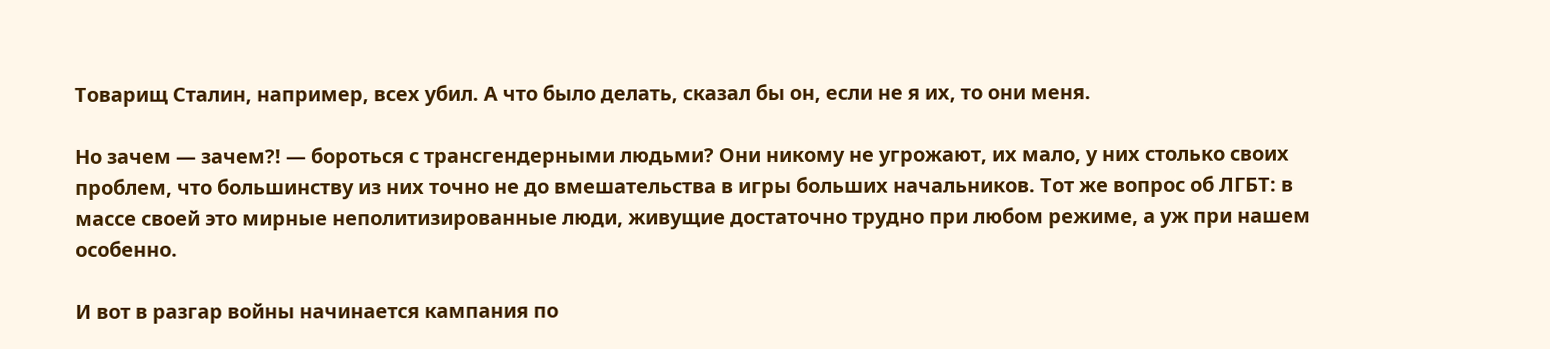Товарищ Сталин, например, всех убил. А что было делать, сказал бы он, если не я их, то они меня.

Но зачем — зачем?! — бороться с трансгендерными людьми? Они никому не угрожают, их мало, у них столько своих проблем, что большинству из них точно не до вмешательства в игры больших начальников. Тот же вопрос об ЛГБТ: в массе своей это мирные неполитизированные люди, живущие достаточно трудно при любом режиме, а уж при нашем особенно.

И вот в разгар войны начинается кампания по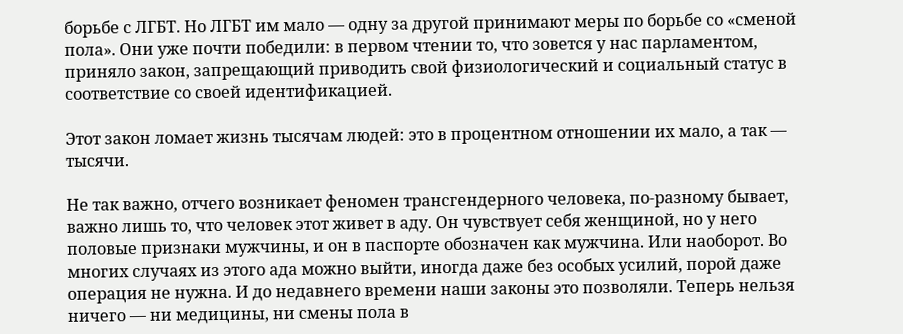борьбе с ЛГБТ. Но ЛГБТ им мало — одну за другой принимают меры по борьбе со «сменой пола». Они уже почти победили: в первом чтении то, что зовется у нас парламентом, приняло закон, запрещающий приводить свой физиологический и социальный статус в соответствие со своей идентификацией.

Этот закон ломает жизнь тысячам людей: это в процентном отношении их мало, а так — тысячи.

Не так важно, отчего возникает феномен трансгендерного человека, по-разному бывает, важно лишь то, что человек этот живет в аду. Он чувствует себя женщиной, но у него половые признаки мужчины, и он в паспорте обозначен как мужчина. Или наоборот. Во многих случаях из этого ада можно выйти, иногда даже без особых усилий, порой даже операция не нужна. И до недавнего времени наши законы это позволяли. Теперь нельзя ничего — ни медицины, ни смены пола в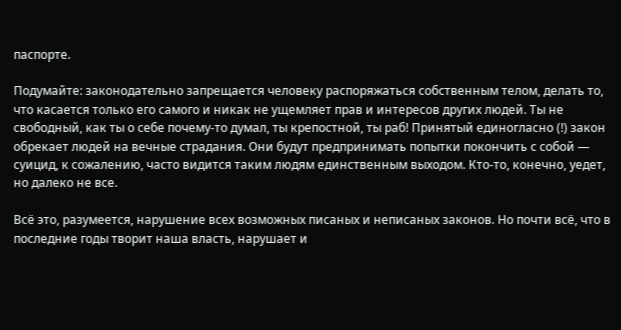паспорте.

Подумайте: законодательно запрещается человеку распоряжаться собственным телом, делать то, что касается только его самого и никак не ущемляет прав и интересов других людей. Ты не свободный, как ты о себе почему-то думал, ты крепостной, ты раб! Принятый единогласно (!) закон обрекает людей на вечные страдания. Они будут предпринимать попытки покончить с собой — суицид, к сожалению, часто видится таким людям единственным выходом. Кто-то, конечно, уедет, но далеко не все.

Всё это, разумеется, нарушение всех возможных писаных и неписаных законов. Но почти всё, что в последние годы творит наша власть, нарушает и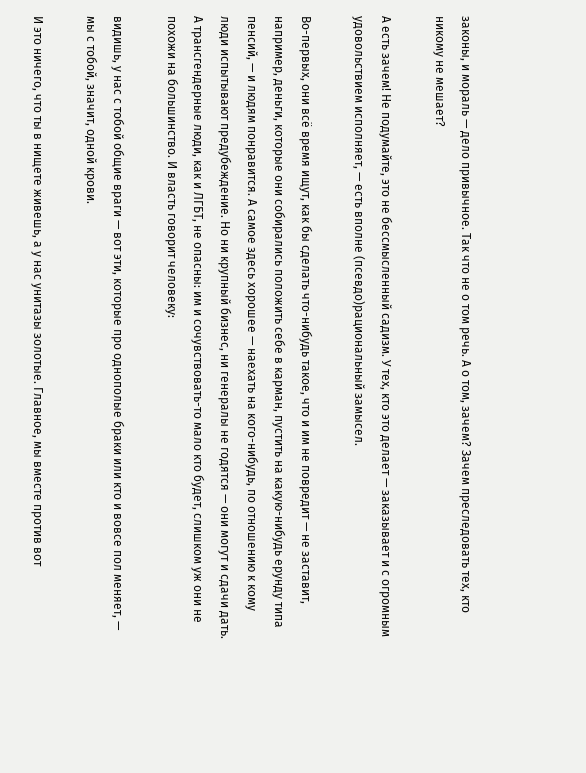законы, и мораль — дело привычное. Так что не о том речь. А о том, зачем? Зачем преследовать тех, кто никому не мешает?

А есть зачем! Не подумайте, это не бессмысленный садизм. У тех, кто это делает — заказывает и с огромным удовольствием исполняет, — есть вполне (псевдо)рациональный замысел.

Во-первых, они всё время ищут, как бы сделать что-нибудь такое, что и им не повредит — не заставит, например, деньги, которые они собирались положить себе в карман, пустить на какую-нибудь ерунду типа пенсий, — и людям понравится. А самое здесь хорошее — наехать на кого-нибудь, по отношению к кому люди испытывают предубеждение. Но ни крупный бизнес, ни генералы не годятся — они могут и сдачи дать. А трансгендерные люди, как и ЛГБТ, не опасны: им и сочувствовать-то мало кто будет, слишком уж они не похожи на большинство. И власть говорит человеку:

видишь, у нас с тобой общие враги — вот эти, которые про однополые браки или кто и вовсе пол меняет, — мы с тобой, значит, одной крови.

И это ничего, что ты в нищете живешь, а у нас унитазы золотые. Главное, мы вместе против вот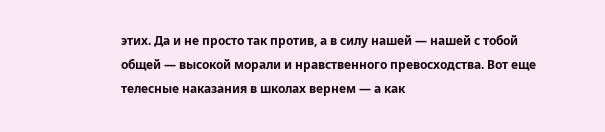этих. Да и не просто так против, а в силу нашей — нашей с тобой общей — высокой морали и нравственного превосходства. Вот еще телесные наказания в школах вернем — а как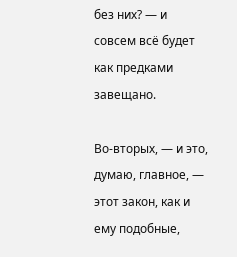без них? — и совсем всё будет как предками завещано.

Во-вторых, — и это, думаю, главное, — этот закон, как и ему подобные,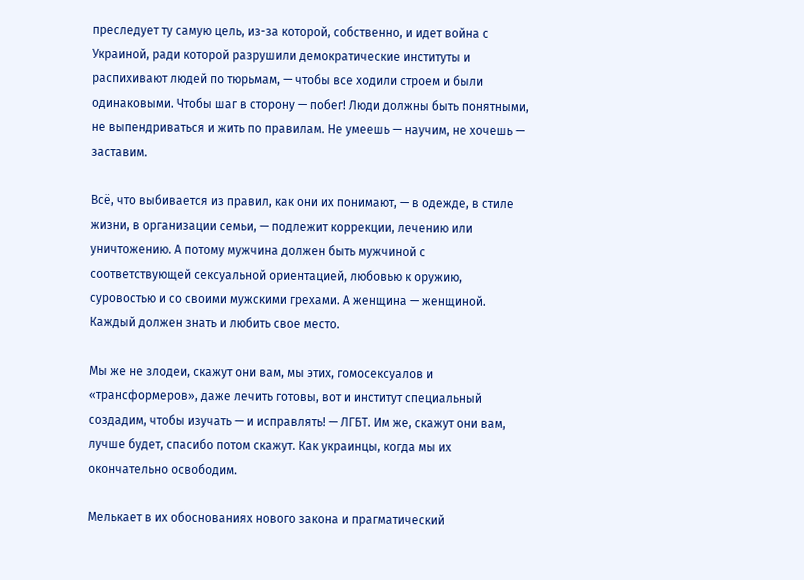преследует ту самую цель, из-за которой, собственно, и идет война с Украиной, ради которой разрушили демократические институты и распихивают людей по тюрьмам, — чтобы все ходили строем и были одинаковыми. Чтобы шаг в сторону — побег! Люди должны быть понятными, не выпендриваться и жить по правилам. Не умеешь — научим, не хочешь — заставим.

Всё, что выбивается из правил, как они их понимают, — в одежде, в стиле жизни, в организации семьи, — подлежит коррекции, лечению или уничтожению. А потому мужчина должен быть мужчиной с соответствующей сексуальной ориентацией, любовью к оружию, суровостью и со своими мужскими грехами. А женщина — женщиной. Каждый должен знать и любить свое место.

Мы же не злодеи, скажут они вам, мы этих, гомосексуалов и «трансформеров», даже лечить готовы, вот и институт специальный создадим, чтобы изучать — и исправлять! — ЛГБТ. Им же, скажут они вам, лучше будет, спасибо потом скажут. Как украинцы, когда мы их окончательно освободим.

Мелькает в их обоснованиях нового закона и прагматический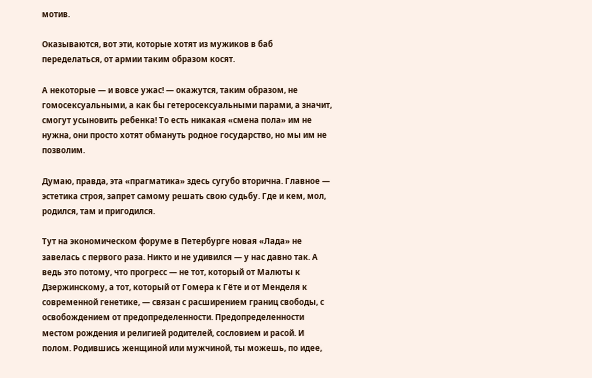мотив.

Оказываются, вот эти, которые хотят из мужиков в баб переделаться, от армии таким образом косят.

А некоторые — и вовсе ужас! — окажутся, таким образом, не гомосексуальными, а как бы гетеросексуальными парами, а значит, смогут усыновить ребенка! То есть никакая «смена пола» им не нужна, они просто хотят обмануть родное государство, но мы им не позволим.

Думаю, правда, эта «прагматика» здесь сугубо вторична. Главное — эстетика строя, запрет самому решать свою судьбу. Где и кем, мол, родился, там и пригодился.

Тут на экономическом форуме в Петербурге новая «Лада» не завелась с первого раза. Никто и не удивился — у нас давно так. А ведь это потому, что прогресс — не тот, который от Малюты к Дзержинскому, а тот, который от Гомера к Гёте и от Менделя к современной генетике, — связан с расширением границ свободы, с освобождением от предопределенности. Предопределенности местом рождения и религией родителей, сословием и расой. И полом. Родившись женщиной или мужчиной, ты можешь, по идее,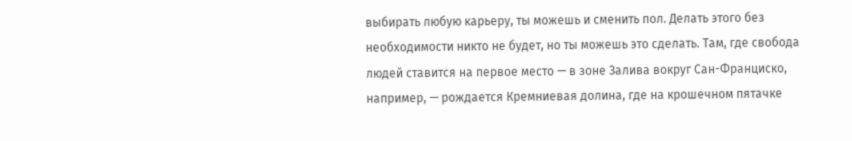выбирать любую карьеру, ты можешь и сменить пол. Делать этого без необходимости никто не будет, но ты можешь это сделать. Там, где свобода людей ставится на первое место — в зоне Залива вокруг Сан-Франциско, например, — рождается Кремниевая долина, где на крошечном пятачке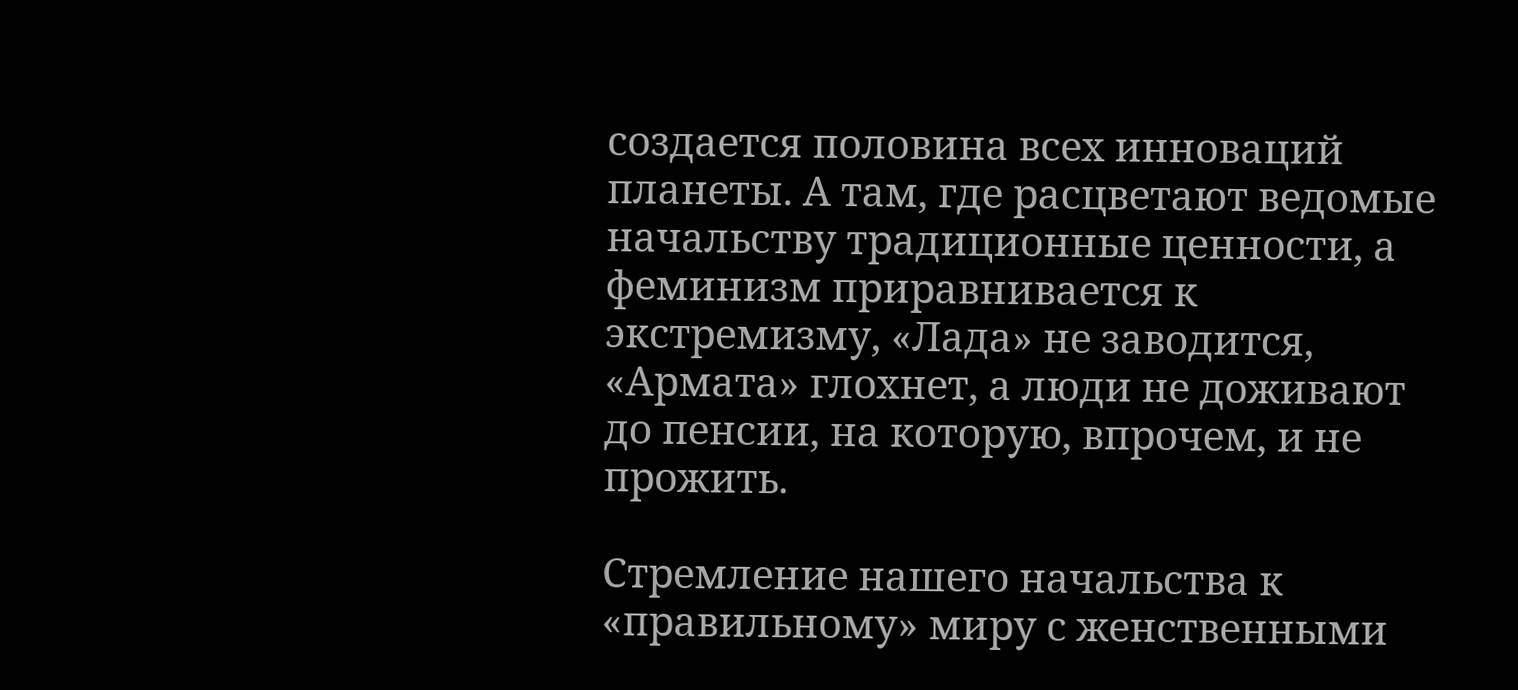создается половина всех инноваций планеты. А там, где расцветают ведомые начальству традиционные ценности, а феминизм приравнивается к экстремизму, «Лада» не заводится, «Армата» глохнет, а люди не доживают до пенсии, на которую, впрочем, и не прожить.

Стремление нашего начальства к «правильному» миру с женственными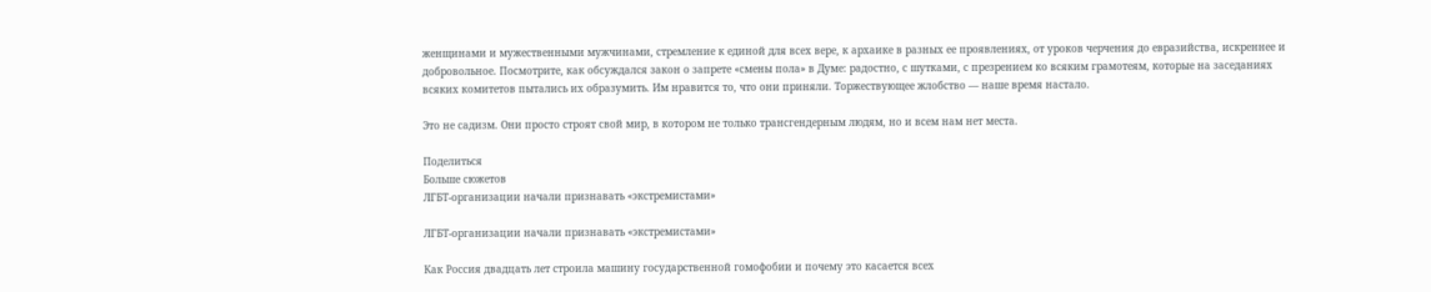женщинами и мужественными мужчинами, стремление к единой для всех вере, к архаике в разных ее проявлениях, от уроков черчения до евразийства, искреннее и добровольное. Посмотрите, как обсуждался закон о запрете «смены пола» в Думе: радостно, с шутками, с презрением ко всяким грамотеям, которые на заседаниях всяких комитетов пытались их образумить. Им нравится то, что они приняли. Торжествующее жлобство — наше время настало.

Это не садизм. Они просто строят свой мир, в котором не только трансгендерным людям, но и всем нам нет места.

Поделиться
Больше сюжетов
ЛГБТ-организации начали признавать «экстремистами»

ЛГБТ-организации начали признавать «экстремистами»

Как Россия двадцать лет строила машину государственной гомофобии и почему это касается всех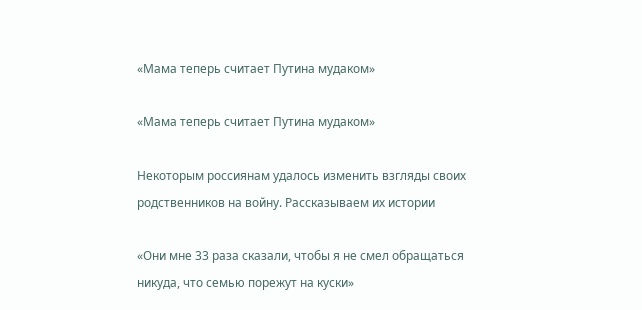«Мама теперь считает Путина мудаком»

«Мама теперь считает Путина мудаком»

Некоторым россиянам удалось изменить взгляды своих родственников на войну. Рассказываем их истории

«Они мне 33 раза сказали, чтобы я не смел обращаться никуда, что семью порежут на куски»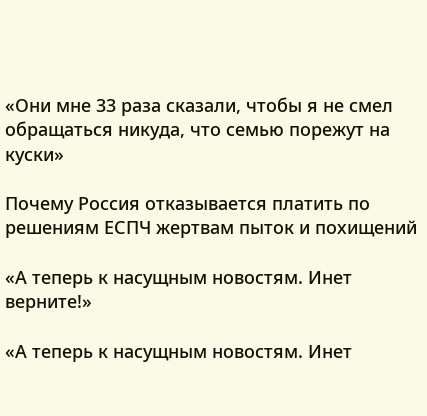«Они мне 33 раза сказали, чтобы я не смел обращаться никуда, что семью порежут на куски»

Почему Россия отказывается платить по решениям ЕСПЧ жертвам пыток и похищений

«А теперь к насущным новостям. Инет верните!»

«А теперь к насущным новостям. Инет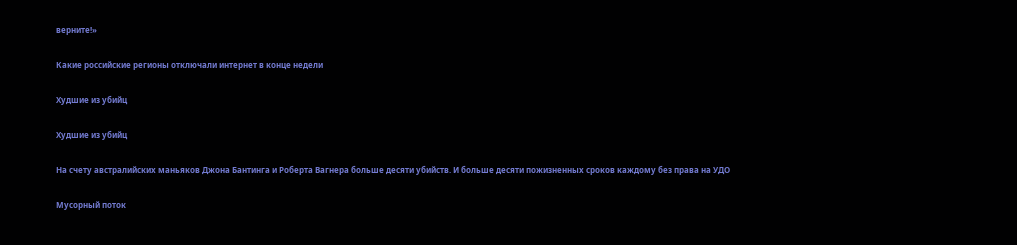верните!»

Какие российские регионы отключали интернет в конце недели

Худшие из убийц

Худшие из убийц

На счету австралийских маньяков Джона Бантинга и Роберта Вагнера больше десяти убийств. И больше десяти пожизненных сроков каждому без права на УДО

Мусорный поток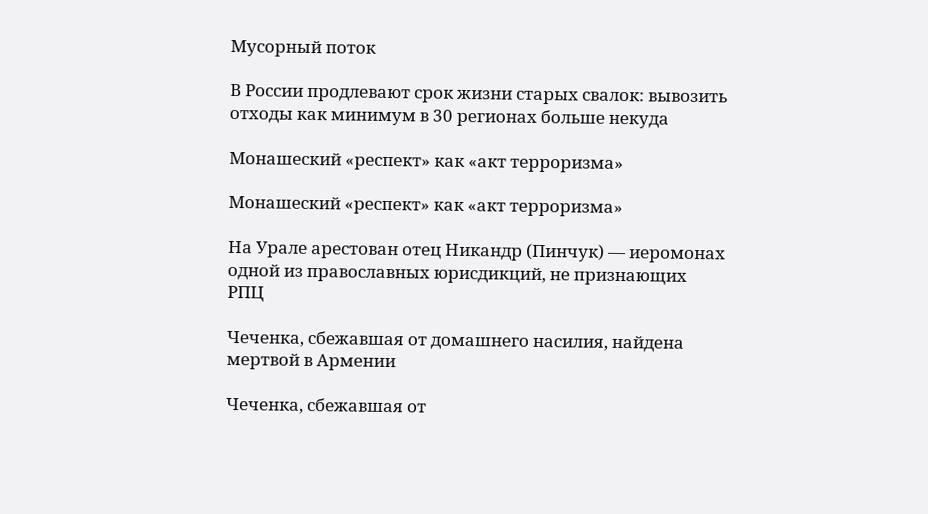Мусорный поток

В России продлевают срок жизни старых свалок: вывозить отходы как минимум в 30 регионах больше некуда

Монашеский «респект» как «акт терроризма»

Монашеский «респект» как «акт терроризма»

На Урале арестован отец Никандр (Пинчук) — иеромонах одной из православных юрисдикций, не признающих РПЦ

Чеченка, сбежавшая от домашнего насилия, найдена мертвой в Армении

Чеченка, сбежавшая от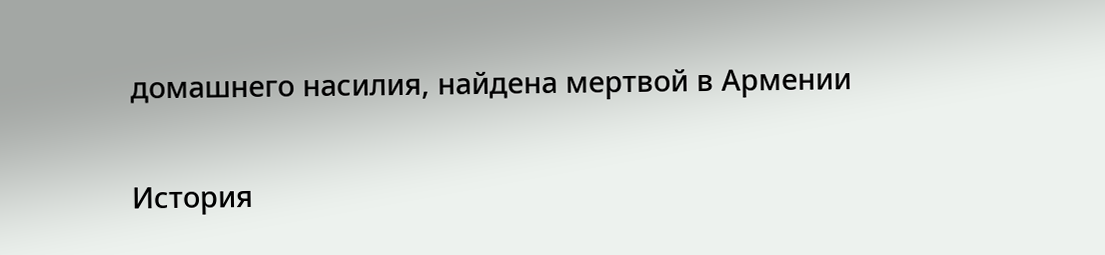домашнего насилия, найдена мертвой в Армении

История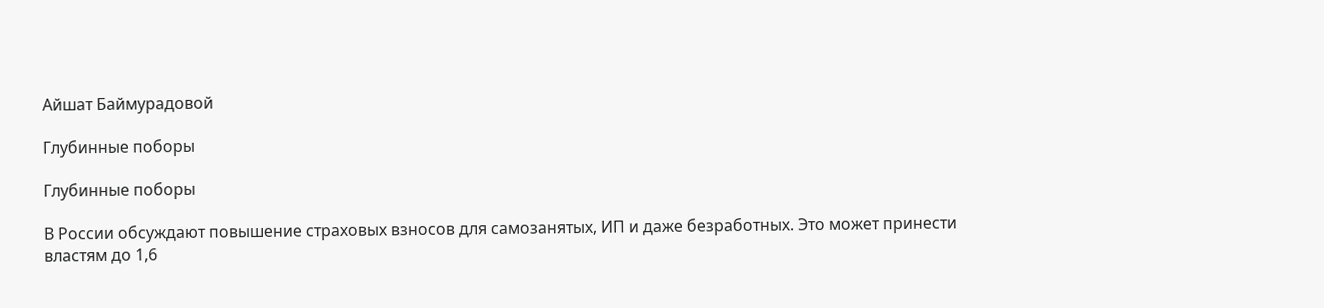Айшат Баймурадовой

Глубинные поборы

Глубинные поборы

В России обсуждают повышение страховых взносов для самозанятых, ИП и даже безработных. Это может принести властям до 1,6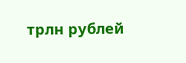трлн рублей